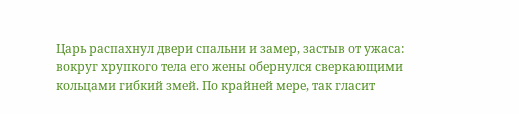Царь распахнул двери спальни и замер, застыв от ужаса: вокруг хрупкого тела его жены обернулся сверкающими кольцами гибкий змей. По крайней мере, так гласит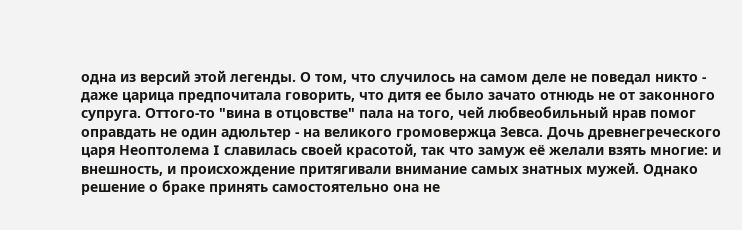одна из версий этой легенды. О том, что случилось на самом деле не поведал никто - даже царица предпочитала говорить, что дитя ее было зачато отнюдь не от законного супруга. Оттого-то "вина в отцовстве" пала на того, чей любвеобильный нрав помог оправдать не один адюльтер - на великого громовержца Зевса. Дочь древнегреческого царя Неоптолема I славилась своей красотой, так что замуж её желали взять многие: и внешность, и происхождение притягивали внимание самых знатных мужей. Однако решение о браке принять самостоятельно она не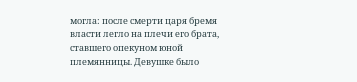могла: после смерти царя бремя власти легло на плечи его брата, ставшего опекуном юной племянницы. Девушке было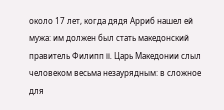около 17 лет, когда дядя Арриб нашел ей мужа: им должен был стать македонский правитель Филипп II. Царь Македонии слыл человеком весьма незаурядным: в сложное для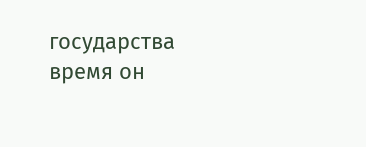государства время он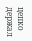цепко держал